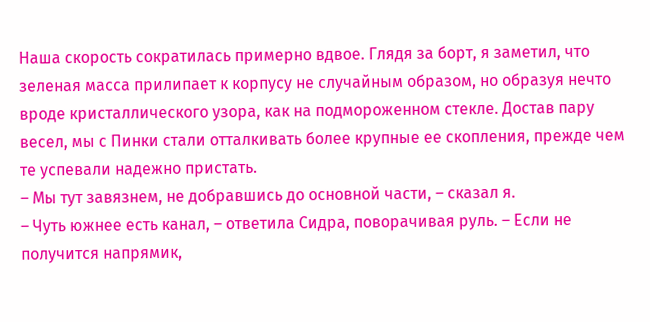Наша скорость сократилась примерно вдвое. Глядя за борт, я заметил, что зеленая масса прилипает к корпусу не случайным образом, но образуя нечто вроде кристаллического узора, как на подмороженном стекле. Достав пару весел, мы с Пинки стали отталкивать более крупные ее скопления, прежде чем те успевали надежно пристать.
– Мы тут завязнем, не добравшись до основной части, – сказал я.
– Чуть южнее есть канал, – ответила Сидра, поворачивая руль. – Если не получится напрямик,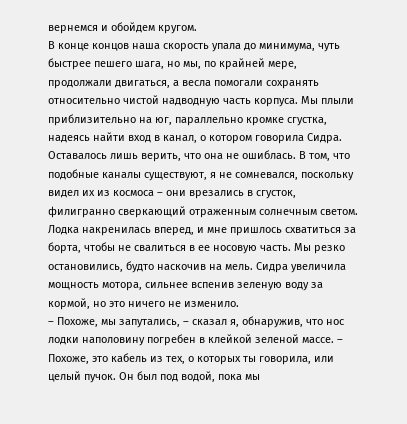вернемся и обойдем кругом.
В конце концов наша скорость упала до минимума, чуть быстрее пешего шага, но мы, по крайней мере, продолжали двигаться, а весла помогали сохранять относительно чистой надводную часть корпуса. Мы плыли приблизительно на юг, параллельно кромке сгустка, надеясь найти вход в канал, о котором говорила Сидра. Оставалось лишь верить, что она не ошиблась. В том, что подобные каналы существуют, я не сомневался, поскольку видел их из космоса – они врезались в сгусток, филигранно сверкающий отраженным солнечным светом.
Лодка накренилась вперед, и мне пришлось схватиться за борта, чтобы не свалиться в ее носовую часть. Мы резко остановились, будто наскочив на мель. Сидра увеличила мощность мотора, сильнее вспенив зеленую воду за кормой, но это ничего не изменило.
– Похоже, мы запутались, – сказал я, обнаружив, что нос лодки наполовину погребен в клейкой зеленой массе. – Похоже, это кабель из тех, о которых ты говорила, или целый пучок. Он был под водой, пока мы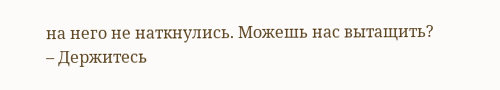на него не наткнулись. Можешь нас вытащить?
– Держитесь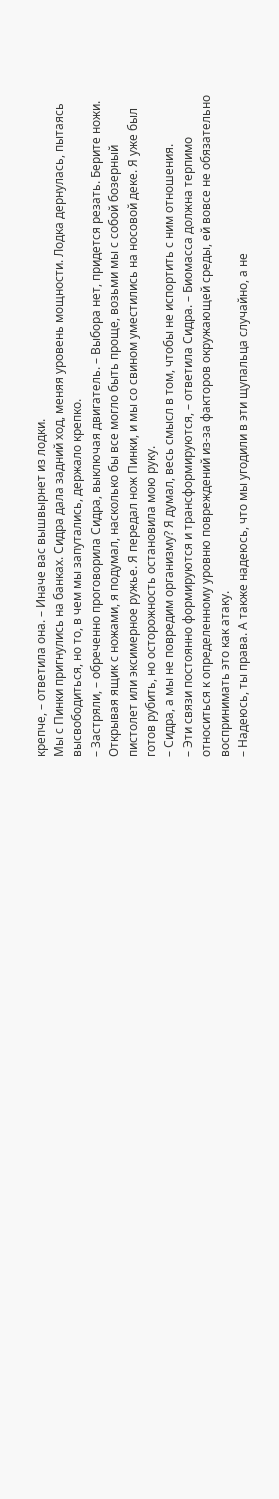крепче, – ответила она. – Иначе вас вышвырнет из лодки.
Мы с Пинки пригнулись на банках. Сидра дала задний ход, меняя уровень мощности. Лодка дернулась, пытаясь высвободиться, но то, в чем мы запутались, держало крепко.
– Застряли, – обреченно проговорила Сидра, выключая двигатель. – Выбора нет, придется резать. Берите ножи.
Открывая ящик с ножами, я подумал, насколько бы все могло быть проще, возьми мы с собой бозерный пистолет или эксимерное ружье. Я передал нож Пинки, и мы со свином уместились на носовой деке. Я уже был готов рубить, но осторожность остановила мою руку.
– Сидра, а мы не повредим организму? Я думал, весь смысл в том, чтобы не испортить с ним отношения.
– Эти связи постоянно формируются и трансформируются, – ответила Сидра. – Биомасса должна терпимо относиться к определенному уровню повреждений из-за факторов окружающей среды, ей вовсе не обязательно воспринимать это как атаку.
– Надеюсь, ты права. А также надеюсь, что мы угодили в эти щупальца случайно, а не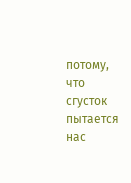потому, что сгусток пытается нас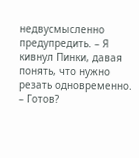недвусмысленно предупредить. – Я кивнул Пинки, давая понять, что нужно резать одновременно. – Готов?